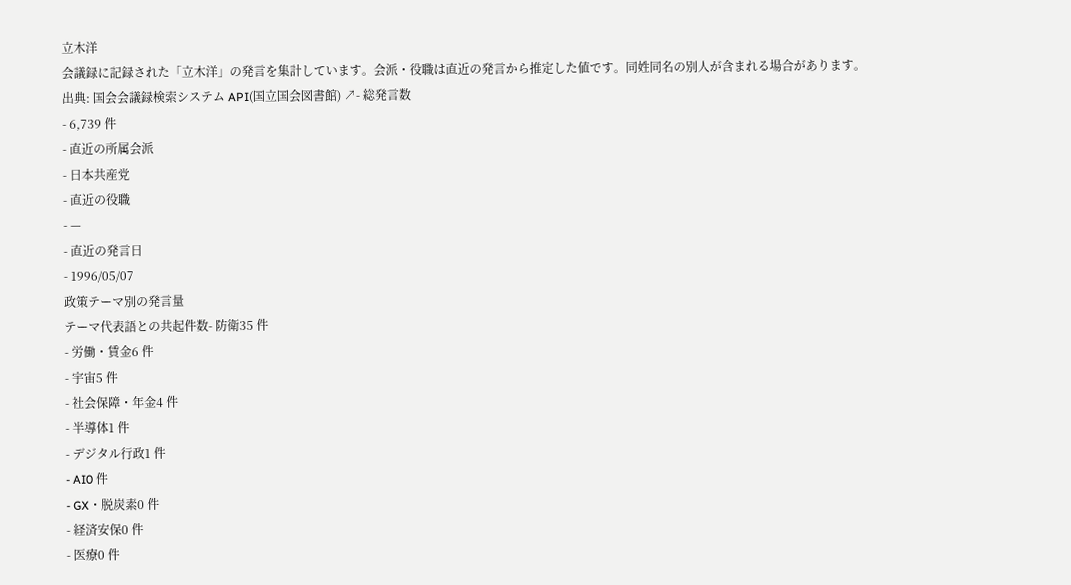立木洋
会議録に記録された「立木洋」の発言を集計しています。会派・役職は直近の発言から推定した値です。同姓同名の別人が含まれる場合があります。
出典: 国会会議録検索システム API(国立国会図書館) ↗- 総発言数
- 6,739 件
- 直近の所属会派
- 日本共産党
- 直近の役職
- —
- 直近の発言日
- 1996/05/07
政策テーマ別の発言量
テーマ代表語との共起件数- 防衛35 件
- 労働・賃金6 件
- 宇宙5 件
- 社会保障・年金4 件
- 半導体1 件
- デジタル行政1 件
- AI0 件
- GX・脱炭素0 件
- 経済安保0 件
- 医療0 件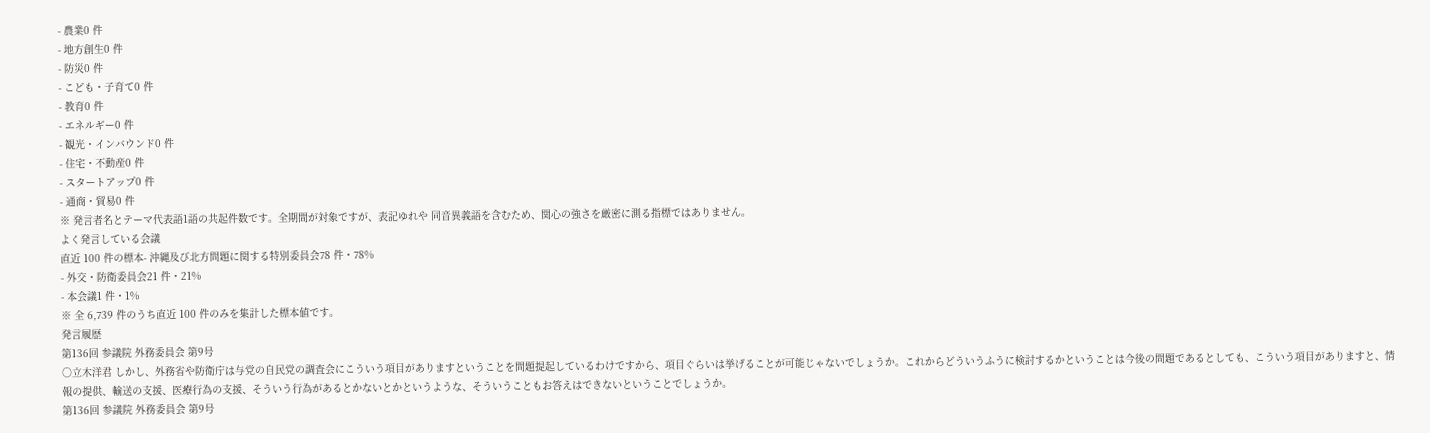- 農業0 件
- 地方創生0 件
- 防災0 件
- こども・子育て0 件
- 教育0 件
- エネルギー0 件
- 観光・インバウンド0 件
- 住宅・不動産0 件
- スタートアップ0 件
- 通商・貿易0 件
※ 発言者名とテーマ代表語1語の共起件数です。全期間が対象ですが、表記ゆれや 同音異義語を含むため、関心の強さを厳密に測る指標ではありません。
よく発言している会議
直近 100 件の標本- 沖縄及び北方問題に関する特別委員会78 件・78%
- 外交・防衛委員会21 件・21%
- 本会議1 件・1%
※ 全 6,739 件のうち直近 100 件のみを集計した標本値です。
発言履歴
第136回 参議院 外務委員会 第9号
○立木洋君 しかし、外務省や防衛庁は与党の自民党の調査会にこういう項目がありますということを問題提起しているわけですから、項目ぐらいは挙げることが可能じゃないでしょうか。これからどういうふうに検討するかということは今後の問題であるとしても、こういう項目がありますと、情報の提供、輸送の支援、医療行為の支援、そういう行為があるとかないとかというような、そういうこともお答えはできないということでしょうか。
第136回 参議院 外務委員会 第9号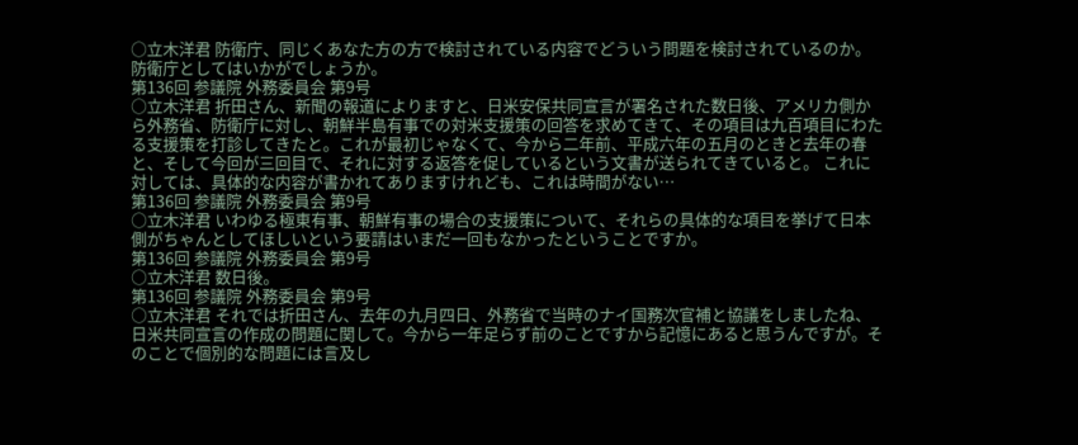○立木洋君 防衛庁、同じくあなた方の方で検討されている内容でどういう問題を検討されているのか。防衛庁としてはいかがでしょうか。
第136回 参議院 外務委員会 第9号
○立木洋君 折田さん、新聞の報道によりますと、日米安保共同宣言が署名された数日後、アメリカ側から外務省、防衛庁に対し、朝鮮半島有事での対米支援策の回答を求めてきて、その項目は九百項目にわたる支援策を打診してきたと。これが最初じゃなくて、今から二年前、平成六年の五月のときと去年の春と、そして今回が三回目で、それに対する返答を促しているという文書が送られてきていると。 これに対しては、具体的な内容が書かれてありますけれども、これは時間がない…
第136回 参議院 外務委員会 第9号
○立木洋君 いわゆる極東有事、朝鮮有事の場合の支援策について、それらの具体的な項目を挙げて日本側がちゃんとしてほしいという要請はいまだ一回もなかったということですか。
第136回 参議院 外務委員会 第9号
○立木洋君 数日後。
第136回 参議院 外務委員会 第9号
○立木洋君 それでは折田さん、去年の九月四日、外務省で当時のナイ国務次官補と協議をしましたね、日米共同宣言の作成の問題に関して。今から一年足らず前のことですから記憶にあると思うんですが。そのことで個別的な問題には言及し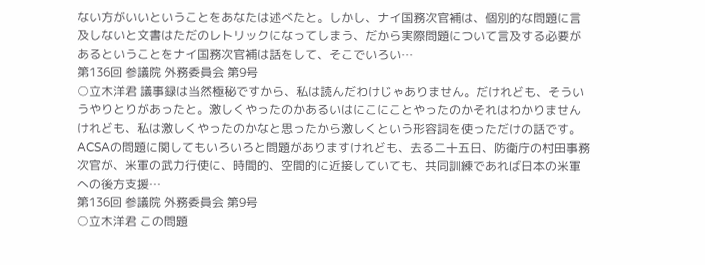ない方がいいということをあなたは述べたと。しかし、ナイ国務次官補は、個別的な問題に言及しないと文書はただのレトリックになってしまう、だから実際問題について言及する必要があるということをナイ国務次官補は話をして、そこでいろい…
第136回 参議院 外務委員会 第9号
○立木洋君 議事録は当然極秘ですから、私は読んだわけじゃありません。だけれども、そういうやりとりがあったと。激しくやったのかあるいはにこにことやったのかそれはわかりませんけれども、私は激しくやったのかなと思ったから激しくという形容詞を使っただけの話です。 ACSAの問題に関してもいろいろと問題がありますけれども、去る二十五日、防衛庁の村田事務次官が、米軍の武力行使に、時間的、空間的に近接していても、共同訓練であれば日本の米軍への後方支援…
第136回 参議院 外務委員会 第9号
○立木洋君 この問題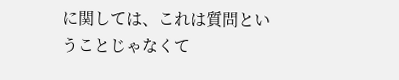に関しては、これは質問ということじゃなくて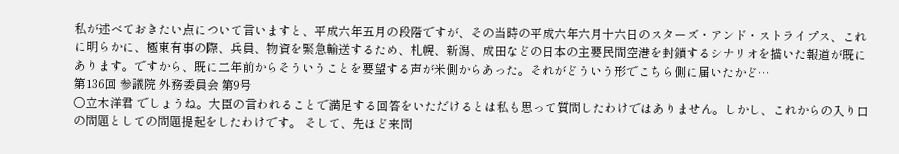私が述べておきたい点について言いますと、平成六年五月の段階ですが、その当時の平成六年六月十六日のスターズ・アンド・ストライプス、これに明らかに、極東有事の際、兵員、物資を緊急輸送するため、札幌、新潟、成田などの日本の主要民間空港を封鎖するシナリオを描いた報道が既にあります。ですから、既に二年前からそういうことを要望する声が米側からあった。それがどういう形でこちら側に届いたかど…
第136回 参議院 外務委員会 第9号
○立木洋君 でしょうね。大臣の言われることで満足する回答をいただけるとは私も思って質問したわけではありません。しかし、これからの入り口の問題としての問題提起をしたわけです。 そして、先ほど来問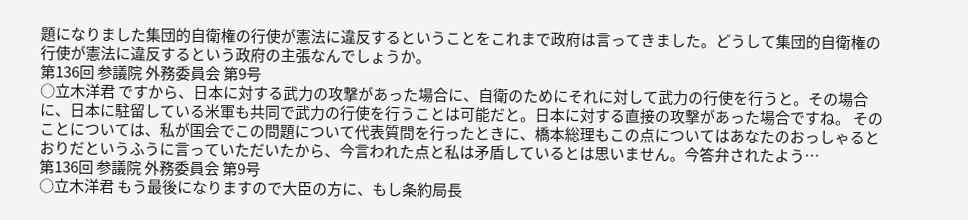題になりました集団的自衛権の行使が憲法に違反するということをこれまで政府は言ってきました。どうして集団的自衛権の行使が憲法に違反するという政府の主張なんでしょうか。
第136回 参議院 外務委員会 第9号
○立木洋君 ですから、日本に対する武力の攻撃があった場合に、自衛のためにそれに対して武力の行使を行うと。その場合に、日本に駐留している米軍も共同で武力の行使を行うことは可能だと。日本に対する直接の攻撃があった場合ですね。 そのことについては、私が国会でこの問題について代表質問を行ったときに、橋本総理もこの点についてはあなたのおっしゃるとおりだというふうに言っていただいたから、今言われた点と私は矛盾しているとは思いません。今答弁されたよう…
第136回 参議院 外務委員会 第9号
○立木洋君 もう最後になりますので大臣の方に、もし条約局長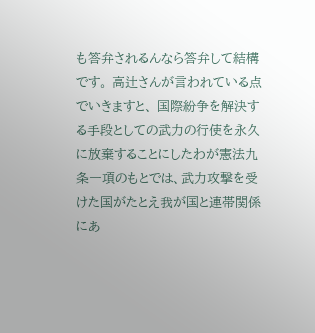も答弁されるんなら答弁して結構です。 高辻さんが言われている点でいきますと、 国際紛争を解決する手段としての武力の行使を永久に放棄することにしたわが憲法九条一項のもとでは、武力攻撃を受けた国がたとえ我が国と連帯関係にあ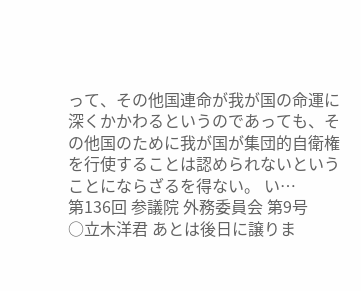って、その他国連命が我が国の命運に深くかかわるというのであっても、その他国のために我が国が集団的自衛権を行使することは認められないということにならざるを得ない。 い…
第136回 参議院 外務委員会 第9号
○立木洋君 あとは後日に譲りま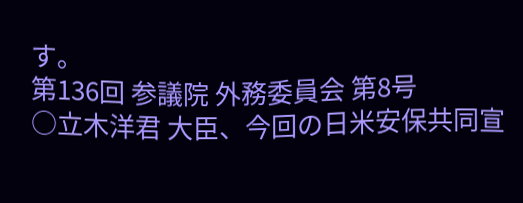す。
第136回 参議院 外務委員会 第8号
○立木洋君 大臣、今回の日米安保共同宣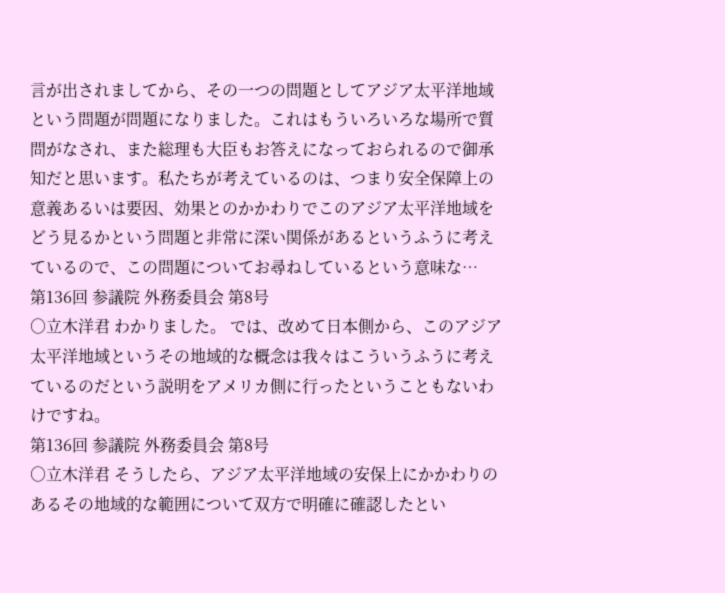言が出されましてから、その一つの問題としてアジア太平洋地域という問題が問題になりました。これはもういろいろな場所で質問がなされ、また総理も大臣もお答えになっておられるので御承知だと思います。私たちが考えているのは、つまり安全保障上の意義あるいは要因、効果とのかかわりでこのアジア太平洋地域をどう見るかという問題と非常に深い関係があるというふうに考えているので、この問題についてお尋ねしているという意味な…
第136回 参議院 外務委員会 第8号
○立木洋君 わかりました。 では、改めて日本側から、このアジア太平洋地域というその地域的な概念は我々はこういうふうに考えているのだという説明をアメリカ側に行ったということもないわけですね。
第136回 参議院 外務委員会 第8号
○立木洋君 そうしたら、アジア太平洋地域の安保上にかかわりのあるその地域的な範囲について双方で明確に確認したとい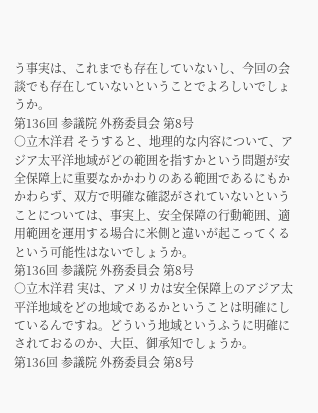う事実は、これまでも存在していないし、今回の会談でも存在していないということでよろしいでしょうか。
第136回 参議院 外務委員会 第8号
○立木洋君 そうすると、地理的な内容について、アジア太平洋地域がどの範囲を指すかという問題が安全保障上に重要なかかわりのある範囲であるにもかかわらず、双方で明確な確認がされていないということについては、事実上、安全保障の行動範囲、適用範囲を運用する場合に米側と違いが起こってくるという可能性はないでしょうか。
第136回 参議院 外務委員会 第8号
○立木洋君 実は、アメリカは安全保障上のアジア太平洋地域をどの地域であるかということは明確にしているんですね。どういう地域というふうに明確にされておるのか、大臣、御承知でしょうか。
第136回 参議院 外務委員会 第8号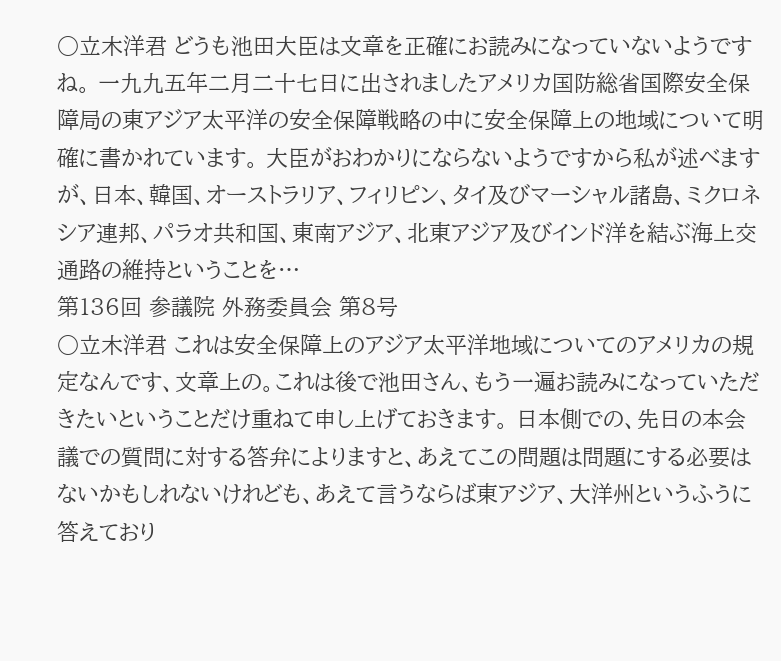○立木洋君 どうも池田大臣は文章を正確にお読みになっていないようですね。 一九九五年二月二十七日に出されましたアメリカ国防総省国際安全保障局の東アジア太平洋の安全保障戦略の中に安全保障上の地域について明確に書かれています。 大臣がおわかりにならないようですから私が述べますが、日本、韓国、オーストラリア、フィリピン、タイ及びマーシャル諸島、ミクロネシア連邦、パラオ共和国、東南アジア、北東アジア及びインド洋を結ぶ海上交通路の維持ということを…
第136回 参議院 外務委員会 第8号
○立木洋君 これは安全保障上のアジア太平洋地域についてのアメリカの規定なんです、文章上の。これは後で池田さん、もう一遍お読みになっていただきたいということだけ重ねて申し上げておきます。 日本側での、先日の本会議での質問に対する答弁によりますと、あえてこの問題は問題にする必要はないかもしれないけれども、あえて言うならば東アジア、大洋州というふうに答えており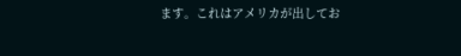ます。これはアメリカが出してお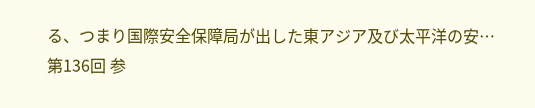る、つまり国際安全保障局が出した東アジア及び太平洋の安…
第136回 参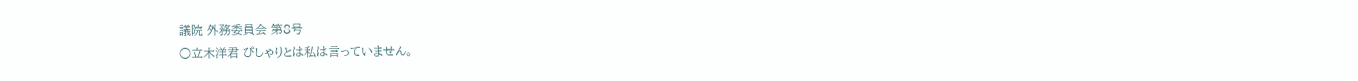議院 外務委員会 第8号
○立木洋君 ぴしゃりとは私は言っていません。